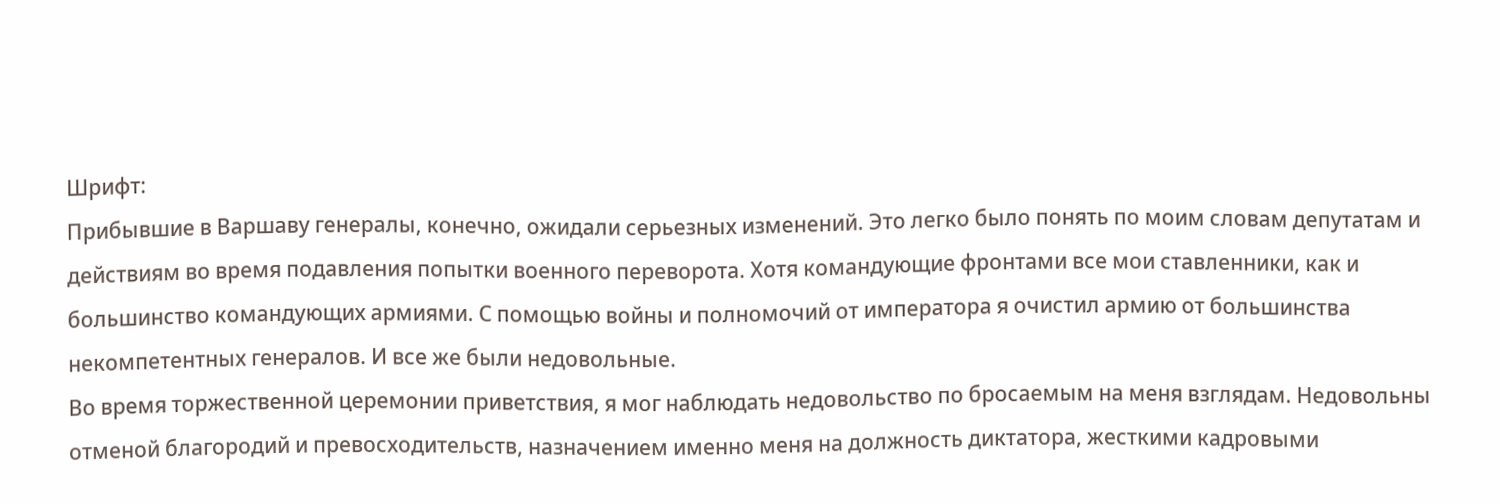Шрифт:
Прибывшие в Варшаву генералы, конечно, ожидали серьезных изменений. Это легко было понять по моим словам депутатам и действиям во время подавления попытки военного переворота. Хотя командующие фронтами все мои ставленники, как и большинство командующих армиями. С помощью войны и полномочий от императора я очистил армию от большинства некомпетентных генералов. И все же были недовольные.
Во время торжественной церемонии приветствия, я мог наблюдать недовольство по бросаемым на меня взглядам. Недовольны отменой благородий и превосходительств, назначением именно меня на должность диктатора, жесткими кадровыми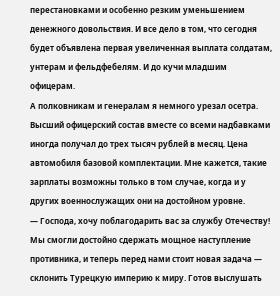перестановками и особенно резким уменьшением денежного довольствия. И все дело в том, что сегодня будет объявлена первая увеличенная выплата солдатам, унтерам и фельдфебелям. И до кучи младшим офицерам.
А полковникам и генералам я немного урезал осетра. Высший офицерский состав вместе со всеми надбавками иногда получал до трех тысяч рублей в месяц. Цена автомобиля базовой комплектации. Мне кажется, такие зарплаты возможны только в том случае, когда и у других военнослужащих они на достойном уровне.
— Господа, хочу поблагодарить вас за службу Отечеству! Мы смогли достойно сдержать мощное наступление противника, и теперь перед нами стоит новая задача — склонить Турецкую империю к миру. Готов выслушать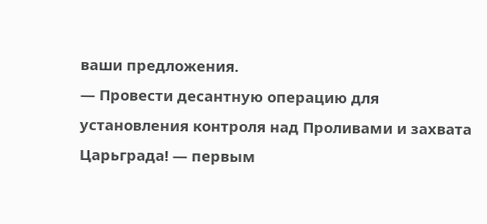ваши предложения.
— Провести десантную операцию для установления контроля над Проливами и захвата Царьграда! — первым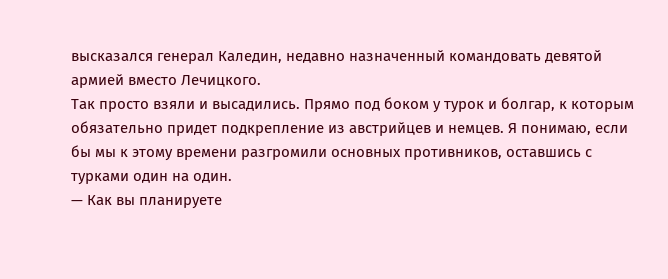высказался генерал Каледин, недавно назначенный командовать девятой армией вместо Лечицкого.
Так просто взяли и высадились. Прямо под боком у турок и болгар, к которым обязательно придет подкрепление из австрийцев и немцев. Я понимаю, если бы мы к этому времени разгромили основных противников, оставшись с турками один на один.
— Как вы планируете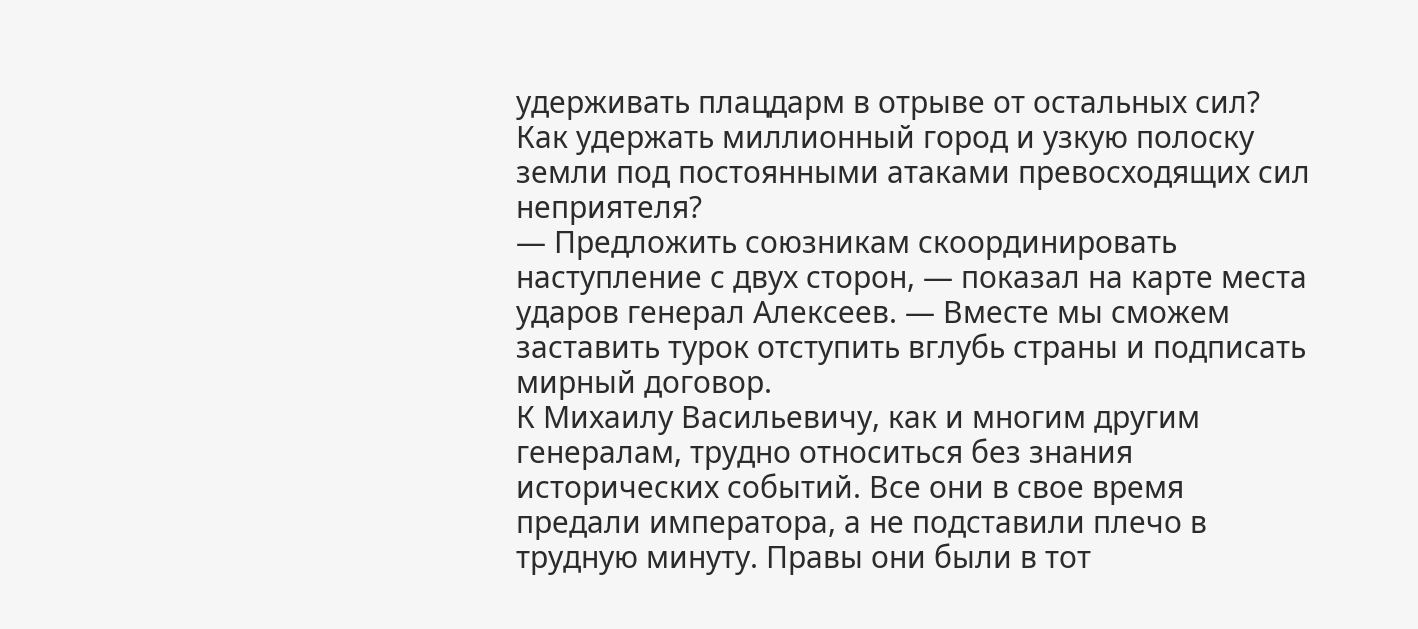удерживать плацдарм в отрыве от остальных сил? Как удержать миллионный город и узкую полоску земли под постоянными атаками превосходящих сил неприятеля?
— Предложить союзникам скоординировать наступление с двух сторон, — показал на карте места ударов генерал Алексеев. — Вместе мы сможем заставить турок отступить вглубь страны и подписать мирный договор.
К Михаилу Васильевичу, как и многим другим генералам, трудно относиться без знания исторических событий. Все они в свое время предали императора, а не подставили плечо в трудную минуту. Правы они были в тот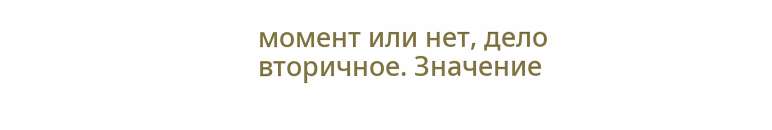момент или нет, дело вторичное. Значение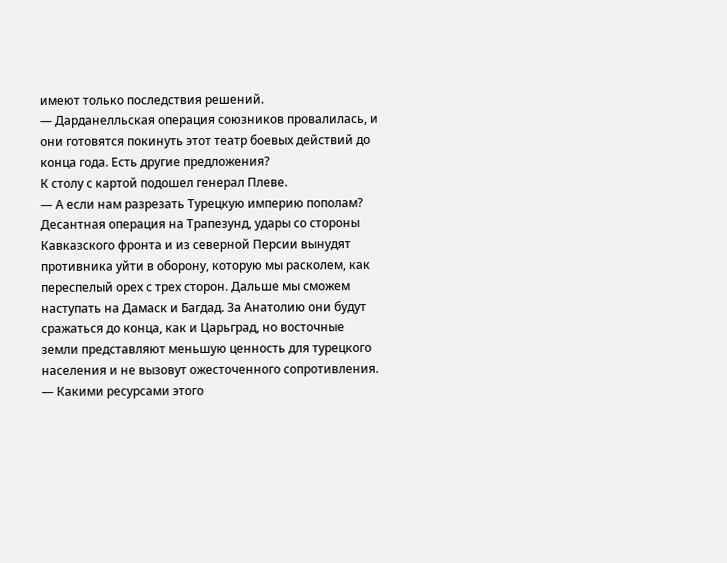имеют только последствия решений.
— Дарданелльская операция союзников провалилась, и они готовятся покинуть этот театр боевых действий до конца года. Есть другие предложения?
К столу с картой подошел генерал Плеве.
— А если нам разрезать Турецкую империю пополам? Десантная операция на Трапезунд, удары со стороны Кавказского фронта и из северной Персии вынудят противника уйти в оборону, которую мы расколем, как переспелый орех с трех сторон. Дальше мы сможем наступать на Дамаск и Багдад. За Анатолию они будут сражаться до конца, как и Царьград, но восточные земли представляют меньшую ценность для турецкого населения и не вызовут ожесточенного сопротивления.
— Какими ресурсами этого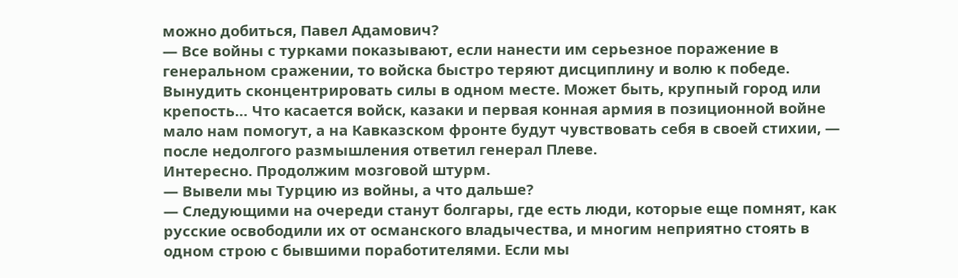можно добиться, Павел Адамович?
— Все войны с турками показывают, если нанести им серьезное поражение в генеральном сражении, то войска быстро теряют дисциплину и волю к победе. Вынудить сконцентрировать силы в одном месте. Может быть, крупный город или крепость… Что касается войск, казаки и первая конная армия в позиционной войне мало нам помогут, а на Кавказском фронте будут чувствовать себя в своей стихии, — после недолгого размышления ответил генерал Плеве.
Интересно. Продолжим мозговой штурм.
— Вывели мы Турцию из войны, а что дальше?
— Следующими на очереди станут болгары, где есть люди, которые еще помнят, как русские освободили их от османского владычества, и многим неприятно стоять в одном строю с бывшими поработителями. Если мы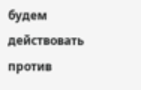будем действовать против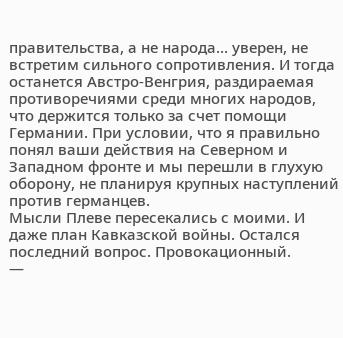правительства, а не народа… уверен, не встретим сильного сопротивления. И тогда останется Австро-Венгрия, раздираемая противоречиями среди многих народов, что держится только за счет помощи Германии. При условии, что я правильно понял ваши действия на Северном и Западном фронте и мы перешли в глухую оборону, не планируя крупных наступлений против германцев.
Мысли Плеве пересекались с моими. И даже план Кавказской войны. Остался последний вопрос. Провокационный.
—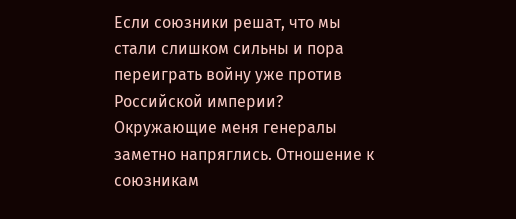Если союзники решат, что мы стали слишком сильны и пора переиграть войну уже против Российской империи?
Окружающие меня генералы заметно напряглись. Отношение к союзникам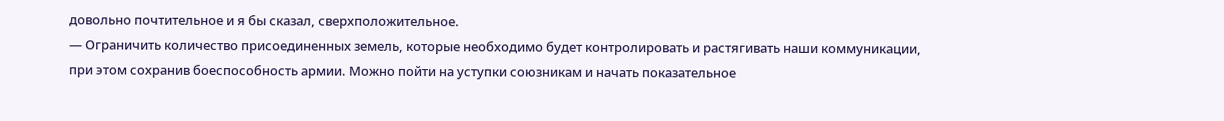довольно почтительное и я бы сказал, сверхположительное.
— Ограничить количество присоединенных земель, которые необходимо будет контролировать и растягивать наши коммуникации, при этом сохранив боеспособность армии. Можно пойти на уступки союзникам и начать показательное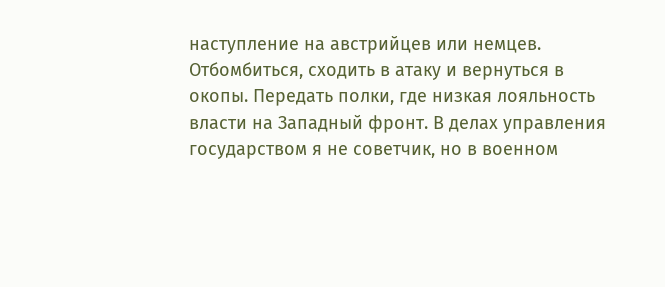наступление на австрийцев или немцев. Отбомбиться, сходить в атаку и вернуться в окопы. Передать полки, где низкая лояльность власти на Западный фронт. В делах управления государством я не советчик, но в военном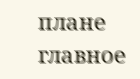плане главное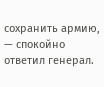сохранить армию, — спокойно ответил генерал.